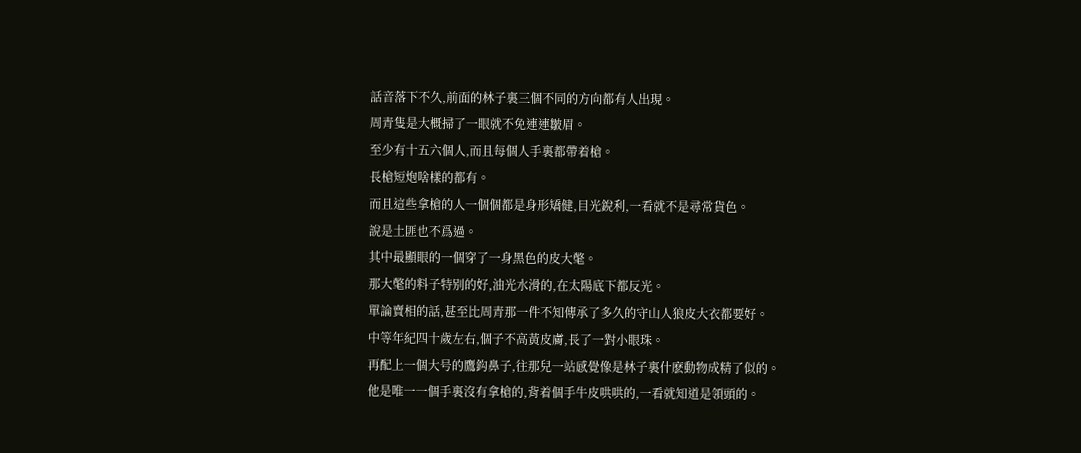話音落下不久,前面的林子裏三個不同的方向都有人出現。
周青隻是大概掃了一眼就不免連連皺眉。
至少有十五六個人,而且每個人手裏都帶着槍。
長槍短炮啥樣的都有。
而且這些拿槍的人一個個都是身形矯健,目光銳利,一看就不是尋常貨色。
說是土匪也不爲過。
其中最顯眼的一個穿了一身黑色的皮大氅。
那大氅的料子特别的好,油光水滑的,在太陽底下都反光。
單論賣相的話,甚至比周青那一件不知傳承了多久的守山人狼皮大衣都要好。
中等年紀四十歲左右,個子不高黃皮膚,長了一對小眼珠。
再配上一個大号的鷹鈎鼻子,往那兒一站感覺像是林子裏什麽動物成精了似的。
他是唯一一個手裏沒有拿槍的,背着個手牛皮哄哄的,一看就知道是領頭的。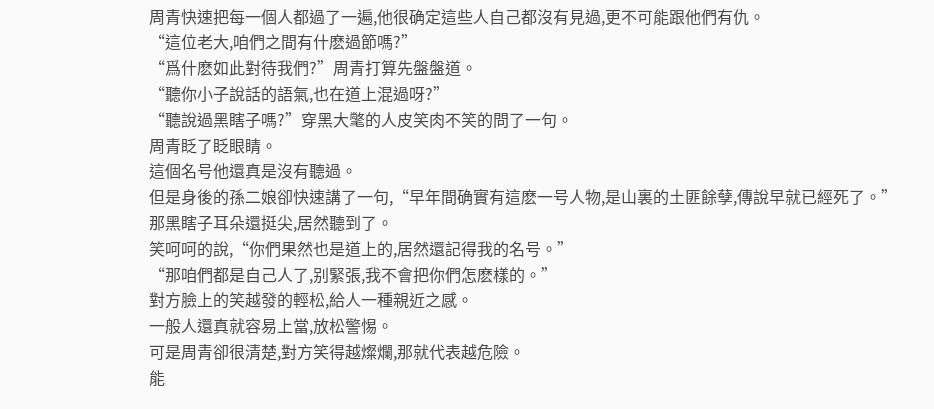周青快速把每一個人都過了一遍,他很确定這些人自己都沒有見過,更不可能跟他們有仇。
“這位老大,咱們之間有什麽過節嗎?”
“爲什麽如此對待我們?”周青打算先盤盤道。
“聽你小子說話的語氣,也在道上混過呀?”
“聽說過黑瞎子嗎?”穿黑大氅的人皮笑肉不笑的問了一句。
周青眨了眨眼睛。
這個名号他還真是沒有聽過。
但是身後的孫二娘卻快速講了一句,“早年間确實有這麽一号人物,是山裏的土匪餘孽,傳說早就已經死了。”
那黑瞎子耳朵還挺尖,居然聽到了。
笑呵呵的說,“你們果然也是道上的,居然還記得我的名号。”
“那咱們都是自己人了,别緊張,我不會把你們怎麽樣的。”
對方臉上的笑越發的輕松,給人一種親近之感。
一般人還真就容易上當,放松警惕。
可是周青卻很清楚,對方笑得越燦爛,那就代表越危險。
能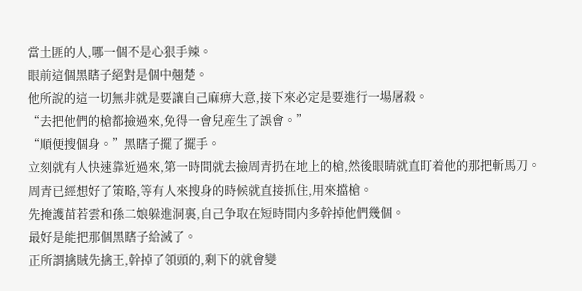當土匪的人,哪一個不是心狠手辣。
眼前這個黑瞎子絕對是個中翹楚。
他所說的這一切無非就是要讓自己麻痹大意,接下來必定是要進行一場屠殺。
“去把他們的槍都撿過來,免得一會兒産生了誤會。”
“順便搜個身。”黑瞎子擺了擺手。
立刻就有人快速靠近過來,第一時間就去撿周青扔在地上的槍,然後眼睛就直盯着他的那把斬馬刀。
周青已經想好了策略,等有人來搜身的時候就直接抓住,用來擋槍。
先掩護苗若雲和孫二娘躲進洞裏,自己争取在短時間内多幹掉他們幾個。
最好是能把那個黑瞎子給滅了。
正所謂擒賊先擒王,幹掉了領頭的,剩下的就會變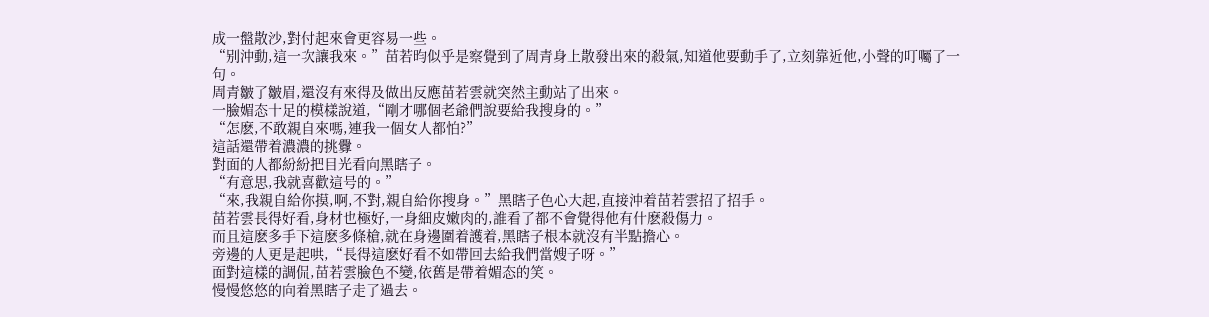成一盤散沙,對付起來會更容易一些。
“别沖動,這一次讓我來。”苗若昀似乎是察覺到了周青身上散發出來的殺氣,知道他要動手了,立刻靠近他,小聲的叮囑了一句。
周青皺了皺眉,還沒有來得及做出反應苗若雲就突然主動站了出來。
一臉媚态十足的模樣說道,“剛才哪個老爺們說要給我搜身的。”
“怎麽,不敢親自來嗎,連我一個女人都怕?”
這話還帶着濃濃的挑釁。
對面的人都紛紛把目光看向黑瞎子。
“有意思,我就喜歡這号的。”
“來,我親自給你摸,啊,不對,親自給你搜身。”黑瞎子色心大起,直接沖着苗若雲招了招手。
苗若雲長得好看,身材也極好,一身細皮嫩肉的,誰看了都不會覺得他有什麽殺傷力。
而且這麽多手下這麽多條槍,就在身邊圍着護着,黑瞎子根本就沒有半點擔心。
旁邊的人更是起哄,“長得這麽好看不如帶回去給我們當嫂子呀。”
面對這樣的調侃,苗若雲臉色不變,依舊是帶着媚态的笑。
慢慢悠悠的向着黑瞎子走了過去。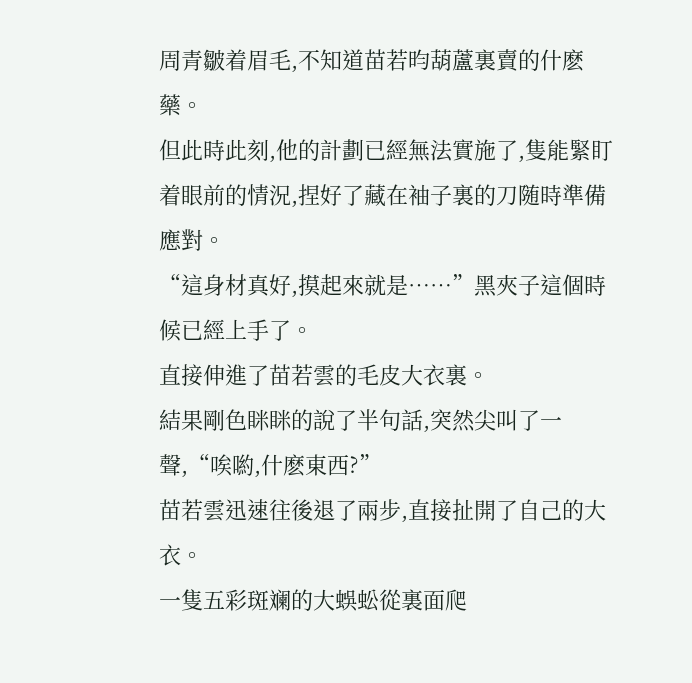周青皺着眉毛,不知道苗若昀葫蘆裏賣的什麽藥。
但此時此刻,他的計劃已經無法實施了,隻能緊盯着眼前的情況,捏好了藏在袖子裏的刀随時準備應對。
“這身材真好,摸起來就是……”黑夾子這個時候已經上手了。
直接伸進了苗若雲的毛皮大衣裏。
結果剛色眯眯的說了半句話,突然尖叫了一聲,“唉喲,什麽東西?”
苗若雲迅速往後退了兩步,直接扯開了自己的大衣。
一隻五彩斑斓的大蜈蚣從裏面爬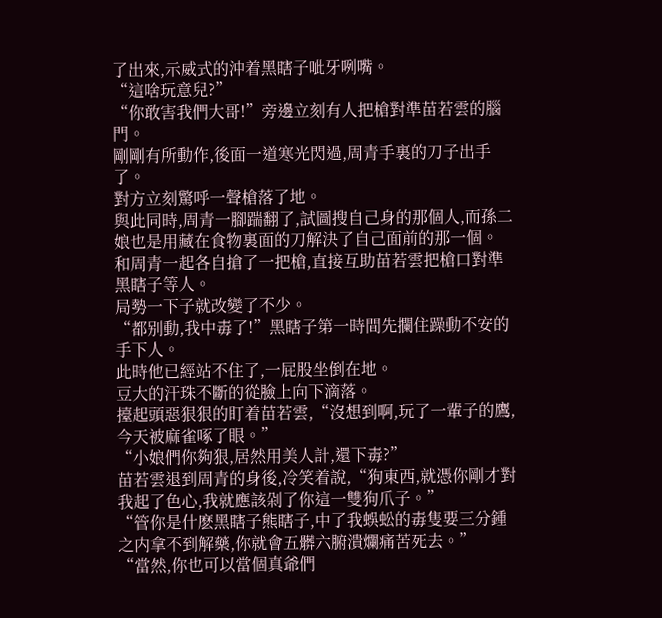了出來,示威式的沖着黑瞎子呲牙咧嘴。
“這啥玩意兒?”
“你敢害我們大哥!”旁邊立刻有人把槍對準苗若雲的腦門。
剛剛有所動作,後面一道寒光閃過,周青手裏的刀子出手了。
對方立刻驚呼一聲槍落了地。
與此同時,周青一腳踹翻了,試圖搜自己身的那個人,而孫二娘也是用藏在食物裏面的刀解決了自己面前的那一個。
和周青一起各自搶了一把槍,直接互助苗若雲把槍口對準黑瞎子等人。
局勢一下子就改變了不少。
“都别動,我中毒了!”黑瞎子第一時間先攔住躁動不安的手下人。
此時他已經站不住了,一屁股坐倒在地。
豆大的汗珠不斷的從臉上向下滴落。
擡起頭惡狠狠的盯着苗若雲,“沒想到啊,玩了一輩子的鷹,今天被麻雀啄了眼。”
“小娘們你夠狠,居然用美人計,還下毒?”
苗若雲退到周青的身後,冷笑着說,“狗東西,就憑你剛才對我起了色心,我就應該剁了你這一雙狗爪子。”
“管你是什麽黑瞎子熊瞎子,中了我蜈蚣的毒隻要三分鍾之内拿不到解藥,你就會五髒六腑潰爛痛苦死去。”
“當然,你也可以當個真爺們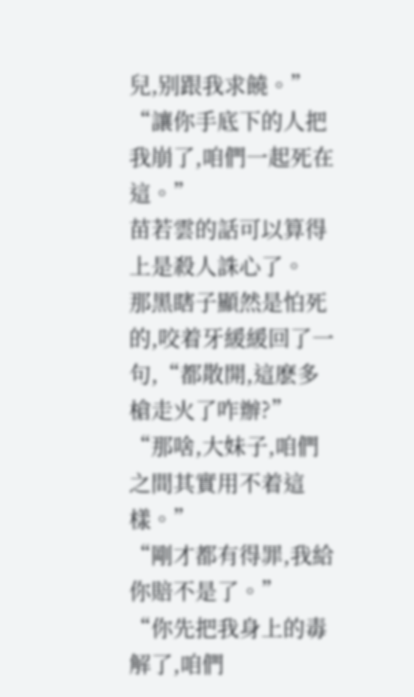兒,别跟我求饒。”
“讓你手底下的人把我崩了,咱們一起死在這。”
苗若雲的話可以算得上是殺人誅心了。
那黑瞎子顯然是怕死的,咬着牙緩緩回了一句,“都散開,這麽多槍走火了咋辦?”
“那啥,大妹子,咱們之間其實用不着這樣。”
“剛才都有得罪,我給你賠不是了。”
“你先把我身上的毒解了,咱們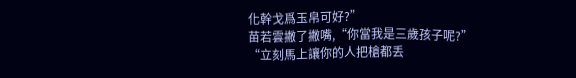化幹戈爲玉帛可好?”
苗若雲撇了撇嘴,“你當我是三歲孩子呢?”
“立刻馬上讓你的人把槍都丢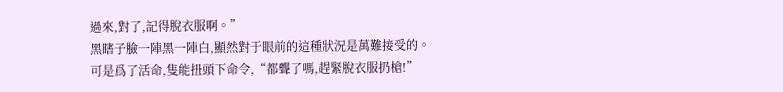過來,對了,記得脫衣服啊。”
黑瞎子臉一陣黑一陣白,顯然對于眼前的這種狀況是萬難接受的。
可是爲了活命,隻能扭頭下命令,“都聾了嗎,趕緊脫衣服扔槍!”